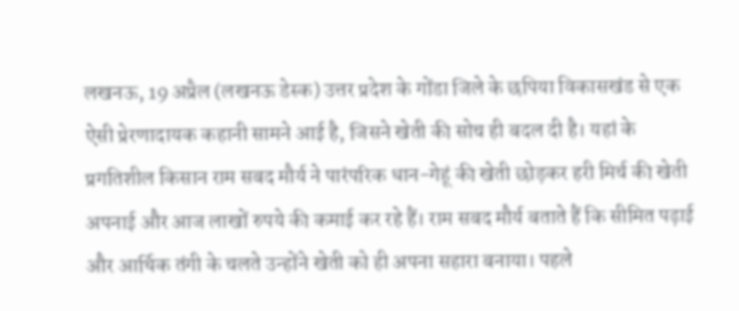लखनऊ, 19 अप्रैल (लखनऊ डेस्क) उत्तर प्रदेश के गोंडा जिले के छपिया विकासखंड से एक ऐसी प्रेरणादायक कहानी सामने आई है, जिसने खेती की सोच ही बदल दी है। यहां के प्रगतिशील किसान राम सबद मौर्य ने पारंपरिक धान-गेहूं की खेती छोड़कर हरी मिर्च की खेती अपनाई और आज लाखों रुपये की कमाई कर रहे हैं। राम सबद मौर्य बताते हैं कि सीमित पढ़ाई और आर्थिक तंगी के चलते उन्होंने खेती को ही अपना सहारा बनाया। पहले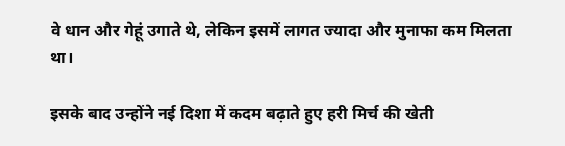वे धान और गेहूं उगाते थे, लेकिन इसमें लागत ज्यादा और मुनाफा कम मिलता था।

इसके बाद उन्होंने नई दिशा में कदम बढ़ाते हुए हरी मिर्च की खेती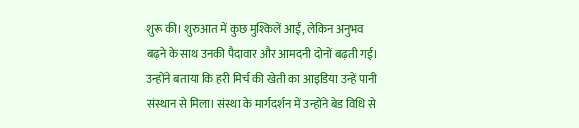शुरू की। शुरुआत में कुछ मुश्किलें आईं, लेकिन अनुभव बढ़ने के साथ उनकी पैदावार और आमदनी दोनों बढ़ती गई। उन्होंने बताया कि हरी मिर्च की खेती का आइडिया उन्हें पानी संस्थान से मिला। संस्था के मार्गदर्शन में उन्होंने बेड विधि से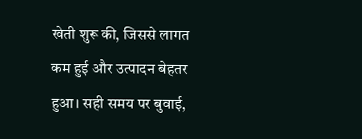खेती शुरू की, जिससे लागत कम हुई और उत्पादन बेहतर हुआ। सही समय पर बुवाई,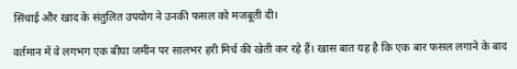सिंचाई और खाद के संतुलित उपयोग ने उनकी फसल को मजबूती दी।

वर्तमान में वे लगभग एक बीघा जमीन पर सालभर हरी मिर्च की खेती कर रहे हैं। खास बात यह है कि एक बार फसल लगाने के बाद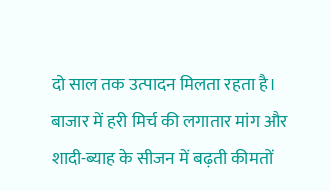दो साल तक उत्पादन मिलता रहता है। बाजार में हरी मिर्च की लगातार मांग और शादी-ब्याह के सीजन में बढ़ती कीमतों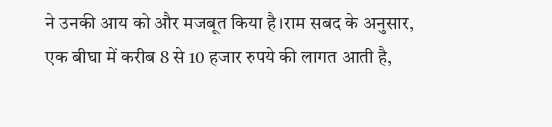ने उनकी आय को और मजबूत किया है।राम सबद के अनुसार, एक बीघा में करीब 8 से 10 हजार रुपये की लागत आती है,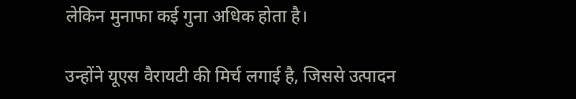लेकिन मुनाफा कई गुना अधिक होता है।

उन्होंने यूएस वैरायटी की मिर्च लगाई है, जिससे उत्पादन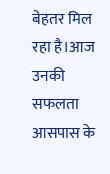बेहतर मिल रहा है।आज उनकी सफलता आसपास के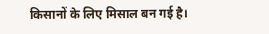किसानों के लिए मिसाल बन गई है।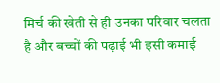मिर्च की खेती से ही उनका परिवार चलता है और बच्चों की पढ़ाई भी इसी कमाई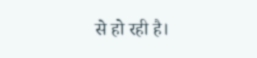से हो रही है।